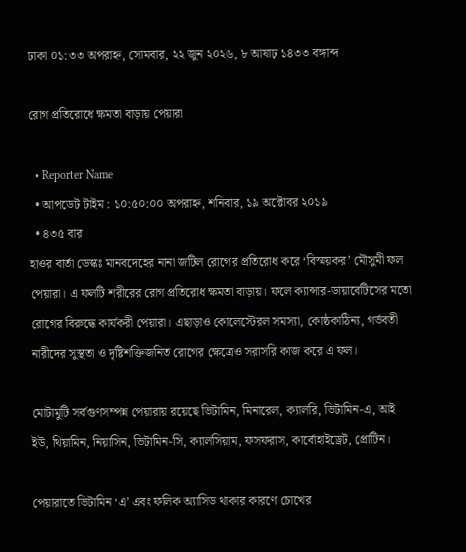ঢাকা ০১:৩৩ অপরাহ্ন, সোমবার, ২২ জুন ২০২৬, ৮ আষাঢ় ১৪৩৩ বঙ্গাব্দ

রোগ প্রতিরোধে ক্ষমতা বাড়ায় পেয়ারা

  • Reporter Name
  • আপডেট টাইম : ১০:৫০:০০ অপরাহ্ন, শনিবার, ১৯ অক্টোবর ২০১৯
  • ৪৩৫ বার
হাওর বার্তা ডেস্কঃ মানবদেহের নানা জটিল রোগের প্রতিরোধ করে ‘বিস্ময়কর’ মৌসুমী ফল পেয়ারা। এ ফলটি শরীরের রোগ প্রতিরোধ ক্ষমতা বাড়ায়। ফলে ক্যান্সার-ডায়াবেটিসের মতো রোগের বিরুদ্ধে কার্যকরী পেয়ারা। এছাড়াও কোলেস্টেরল সমস্যা, কোষ্ঠকাঠিন্য, গর্ভবতী নারীদের সুস্থতা ও দৃষ্টিশক্তিজনিত রোগের ক্ষেত্রেও সরাসরি কাজ করে এ ফল।

মোটামুটি সর্বগুণসম্পন্ন পেয়ারায় রয়েছে ভিটামিন, মিনারেল, ক্যালরি, ভিটামিন-এ, আই ইউ, থিয়ামিন, নিয়াসিন, ভিটামিন-সি, ক্যালসিয়াম, ফসফরাস, কার্বোহাইড্রেট, প্রোটিন।

পেয়ারাতে ভিটামিন ‘এ’ এবং ফলিক অ্যাসিড থাকার কারণে চোখের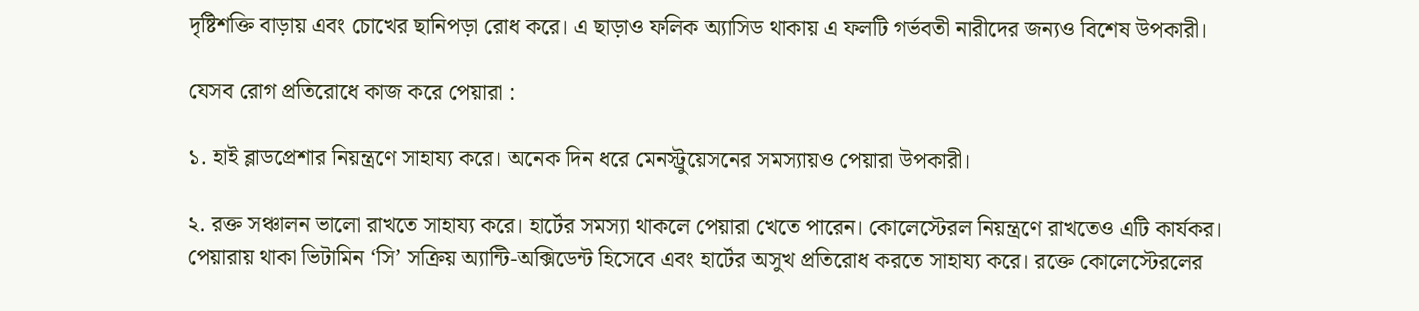দৃষ্টিশক্তি বাড়ায় এবং চোখের ছানিপড়া রোধ করে। এ ছাড়াও ফলিক অ্যাসিড থাকায় এ ফলটি গর্ভবতী নারীদের জন্যও বিশেষ উপকারী।

যেসব রোগ প্রতিরোধে কাজ করে পেয়ারা :

১. হাই ব্লাডপ্রেশার নিয়ন্ত্রণে সাহায্য করে। অনেক দিন ধরে মেনস্ট্রুয়েসনের সমস্যায়ও পেয়ারা উপকারী।

২. রক্ত সঞ্চালন ভালো রাখতে সাহায্য করে। হার্টের সমস্যা থাকলে পেয়ারা খেতে পারেন। কোলেস্টেরল নিয়ন্ত্রণে রাখতেও এটি কার্যকর। পেয়ারায় থাকা ভিটামিন ‘সি’ সক্রিয় অ্যান্টি-অক্সিডেন্ট হিসেবে এবং হার্টের অসুখ প্রতিরোধ করতে সাহায্য করে। রক্তে কোলেস্টেরলের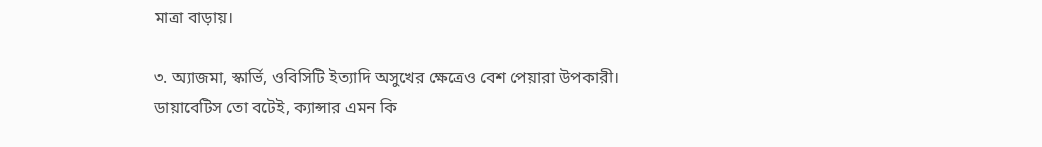মাত্রা বাড়ায়।

৩. অ্যাজমা, স্কার্ভি, ওবিসিটি ইত্যাদি অসুখের ক্ষেত্রেও বেশ পেয়ারা উপকারী। ডায়াবেটিস তো বটেই, ক্যান্সার এমন কি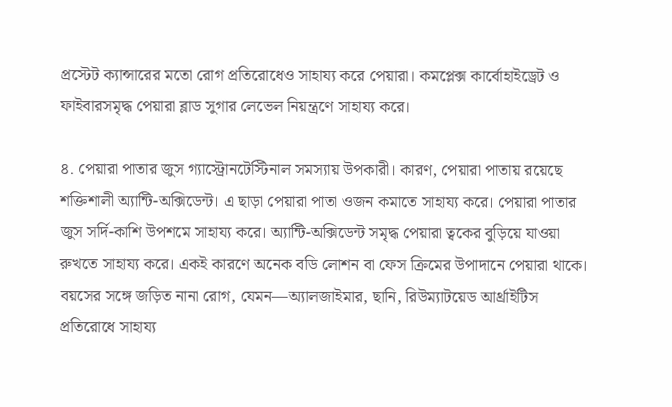প্রস্টেট ক্যান্সারের মতো রোগ প্রতিরোধেও সাহায্য করে পেয়ারা। কমপ্লেক্স কার্বোহাইড্রেট ও ফাইবারসমৃদ্ধ পেয়ারা ব্লাড সুগার লেভেল নিয়ন্ত্রণে সাহায্য করে।

৪. পেয়ারা পাতার জুস গ্যাস্ট্রোনটেস্টিনাল সমস্যায় উপকারী। কারণ, পেয়ারা পাতায় রয়েছে শক্তিশালী অ্যান্টি-অক্সিডেন্ট। এ ছাড়া পেয়ারা পাতা ওজন কমাতে সাহায্য করে। পেয়ারা পাতার জুস সর্দি-কাশি উপশমে সাহায্য করে। অ্যান্টি-অক্সিডেন্ট সমৃদ্ধ পেয়ারা ত্বকের বুড়িয়ে যাওয়া রুখতে সাহায্য করে। একই কারণে অনেক বডি লোশন বা ফেস ক্রিমের উপাদানে পেয়ারা থাকে। বয়সের সঙ্গে জড়িত নানা রোগ, যেমন—অ্যালজাইমার, ছানি, রিউম্যাটয়েড আর্থ্রাইটিস প্রতিরোধে সাহায্য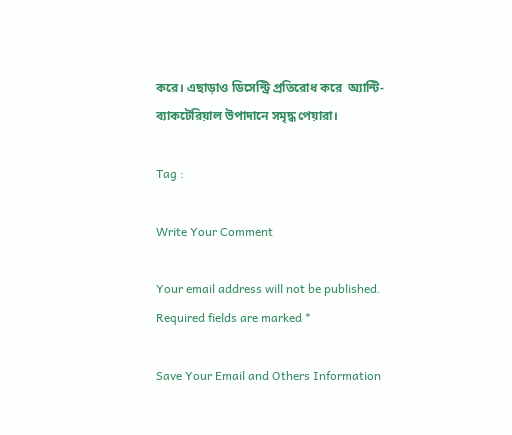করে। এছাড়াও ডিসেন্ট্রি প্রতিরোধ করে  অ্যান্টি-ব্যাকটেরিয়াল উপাদানে সমৃদ্ধ পেয়ারা।

Tag :

Write Your Comment

Your email address will not be published. Required fields are marked *

Save Your Email and Others Information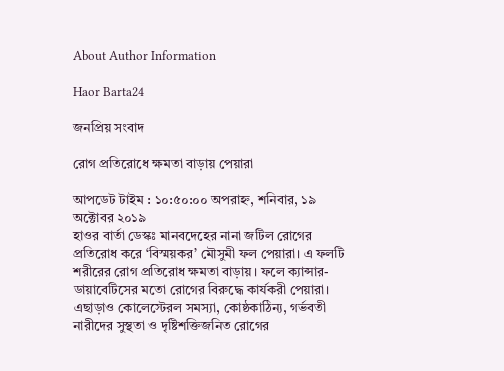About Author Information

Haor Barta24

জনপ্রিয় সংবাদ

রোগ প্রতিরোধে ক্ষমতা বাড়ায় পেয়ারা

আপডেট টাইম : ১০:৫০:০০ অপরাহ্ন, শনিবার, ১৯ অক্টোবর ২০১৯
হাওর বার্তা ডেস্কঃ মানবদেহের নানা জটিল রোগের প্রতিরোধ করে ‘বিস্ময়কর’ মৌসুমী ফল পেয়ারা। এ ফলটি শরীরের রোগ প্রতিরোধ ক্ষমতা বাড়ায়। ফলে ক্যান্সার-ডায়াবেটিসের মতো রোগের বিরুদ্ধে কার্যকরী পেয়ারা। এছাড়াও কোলেস্টেরল সমস্যা, কোষ্ঠকাঠিন্য, গর্ভবতী নারীদের সুস্থতা ও দৃষ্টিশক্তিজনিত রোগের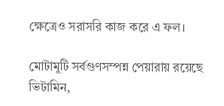ক্ষেত্রেও সরাসরি কাজ করে এ ফল।

মোটামুটি সর্বগুণসম্পন্ন পেয়ারায় রয়েছে ভিটামিন,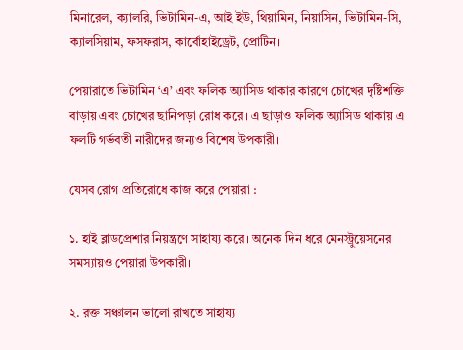মিনারেল, ক্যালরি, ভিটামিন-এ, আই ইউ, থিয়ামিন, নিয়াসিন, ভিটামিন-সি, ক্যালসিয়াম, ফসফরাস, কার্বোহাইড্রেট, প্রোটিন।

পেয়ারাতে ভিটামিন ‘এ’ এবং ফলিক অ্যাসিড থাকার কারণে চোখের দৃষ্টিশক্তি বাড়ায় এবং চোখের ছানিপড়া রোধ করে। এ ছাড়াও ফলিক অ্যাসিড থাকায় এ ফলটি গর্ভবতী নারীদের জন্যও বিশেষ উপকারী।

যেসব রোগ প্রতিরোধে কাজ করে পেয়ারা :

১. হাই ব্লাডপ্রেশার নিয়ন্ত্রণে সাহায্য করে। অনেক দিন ধরে মেনস্ট্রুয়েসনের সমস্যায়ও পেয়ারা উপকারী।

২. রক্ত সঞ্চালন ভালো রাখতে সাহায্য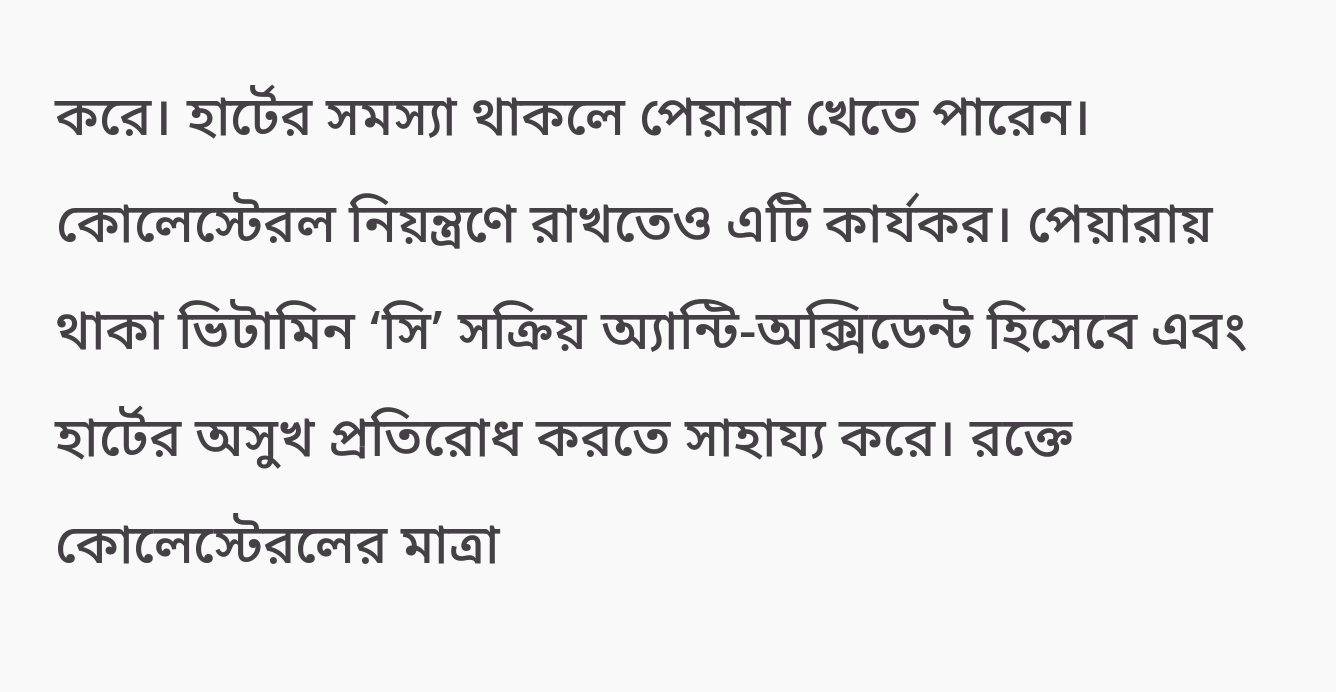করে। হার্টের সমস্যা থাকলে পেয়ারা খেতে পারেন। কোলেস্টেরল নিয়ন্ত্রণে রাখতেও এটি কার্যকর। পেয়ারায় থাকা ভিটামিন ‘সি’ সক্রিয় অ্যান্টি-অক্সিডেন্ট হিসেবে এবং হার্টের অসুখ প্রতিরোধ করতে সাহায্য করে। রক্তে কোলেস্টেরলের মাত্রা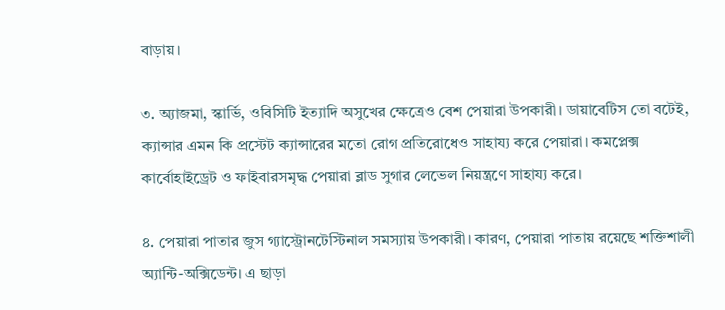বাড়ায়।

৩. অ্যাজমা, স্কার্ভি, ওবিসিটি ইত্যাদি অসুখের ক্ষেত্রেও বেশ পেয়ারা উপকারী। ডায়াবেটিস তো বটেই, ক্যান্সার এমন কি প্রস্টেট ক্যান্সারের মতো রোগ প্রতিরোধেও সাহায্য করে পেয়ারা। কমপ্লেক্স কার্বোহাইড্রেট ও ফাইবারসমৃদ্ধ পেয়ারা ব্লাড সুগার লেভেল নিয়ন্ত্রণে সাহায্য করে।

৪. পেয়ারা পাতার জুস গ্যাস্ট্রোনটেস্টিনাল সমস্যায় উপকারী। কারণ, পেয়ারা পাতায় রয়েছে শক্তিশালী অ্যান্টি-অক্সিডেন্ট। এ ছাড়া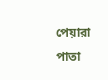পেয়ারা পাতা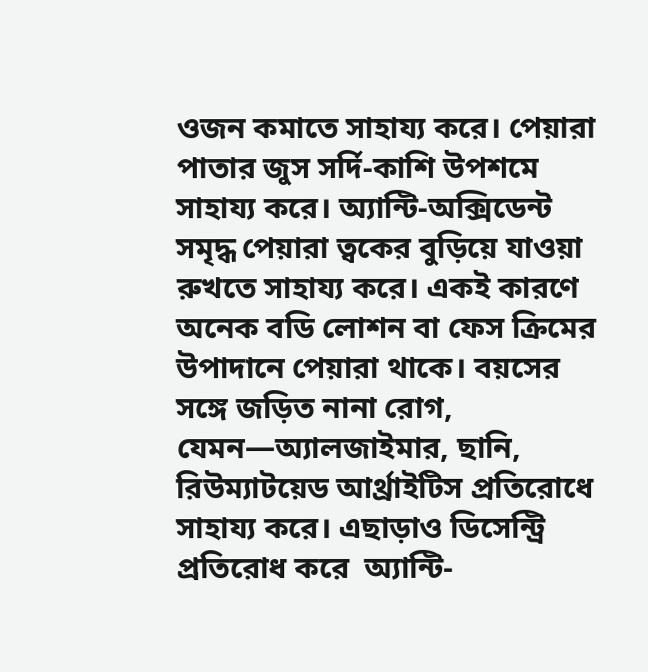ওজন কমাতে সাহায্য করে। পেয়ারা পাতার জুস সর্দি-কাশি উপশমে সাহায্য করে। অ্যান্টি-অক্সিডেন্ট সমৃদ্ধ পেয়ারা ত্বকের বুড়িয়ে যাওয়া রুখতে সাহায্য করে। একই কারণে অনেক বডি লোশন বা ফেস ক্রিমের উপাদানে পেয়ারা থাকে। বয়সের সঙ্গে জড়িত নানা রোগ, যেমন—অ্যালজাইমার, ছানি, রিউম্যাটয়েড আর্থ্রাইটিস প্রতিরোধে সাহায্য করে। এছাড়াও ডিসেন্ট্রি প্রতিরোধ করে  অ্যান্টি-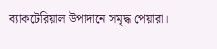ব্যাকটেরিয়াল উপাদানে সমৃদ্ধ পেয়ারা।